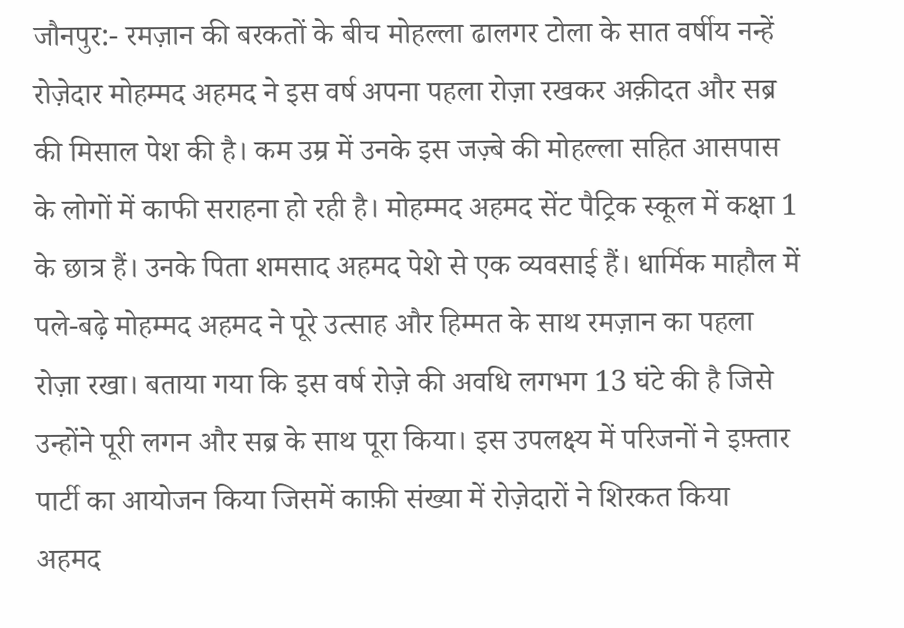जौनपुर:- रमज़ान की बरकतों के बीच मोहल्ला ढालगर टोला के सात वर्षीय नन्हें रोज़ेदार मोहम्मद अहमद ने इस वर्ष अपना पहला रोज़ा रखकर अक़ीदत और सब्र की मिसाल पेश की है। कम उम्र में उनके इस जज़्बे की मोहल्ला सहित आसपास के लोगों में काफी सराहना हो रही है। मोहम्मद अहमद सेंट पैट्रिक स्कूल में कक्षा 1 के छात्र हैं। उनके पिता शमसाद अहमद पेशे से एक व्यवसाई हैं। धार्मिक माहौल में पले-बढ़े मोहम्मद अहमद ने पूरे उत्साह और हिम्मत के साथ रमज़ान का पहला रोज़ा रखा। बताया गया कि इस वर्ष रोज़े की अवधि लगभग 13 घंटे की है जिसे उन्होंने पूरी लगन और सब्र के साथ पूरा किया। इस उपलक्ष्य में परिजनों ने इफ़्तार पार्टी का आयोजन किया जिसमें काफ़ी संख्या में रोज़ेदारों ने शिरकत किया
अहमद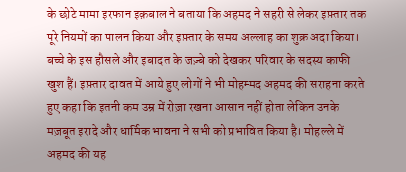के छोटे मामा इरफान इक़बाल ने बताया कि अहमद ने सहरी से लेकर इफ़्तार तक पूरे नियमों का पालन किया और इफ़्तार के समय अल्लाह का शुक्र अदा किया। बच्चे के इस हौसले और इबादत के जज़्बे को देखकर परिवार के सदस्य काफी खुश हैं। इफ़्तार दावत में आये हुए लोगों ने भी मोहम्मद अहमद की सराहना करते हुए कहा कि इतनी कम उम्र में रोज़ा रखना आसान नहीं होता लेकिन उनके मज़बूत इरादे और धार्मिक भावना ने सभी को प्रभावित किया है। मोहल्ले में अहमद की यह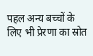पहल अन्य बच्चों के लिए भी प्रेरणा का स्रोत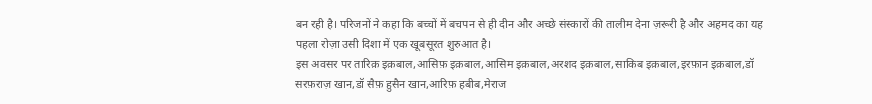बन रही है। परिजनों ने कहा कि बच्चों में बचपन से ही दीन और अच्छे संस्कारों की तालीम देना ज़रूरी है और अहमद का यह पहला रोज़ा उसी दिशा में एक खूबसूरत शुरुआत है।
इस अवसर पर तारिक़ इक़बाल,आसिफ़ इक़बाल,आसिम इक़बाल,अरशद इक़बाल,साकिब इक़बाल,इरफ़ान इक़बाल,डॉ सरफ़राज़ खान,डॉ सैफ़ हुसैन खान,आरिफ़ हबीब,मेराज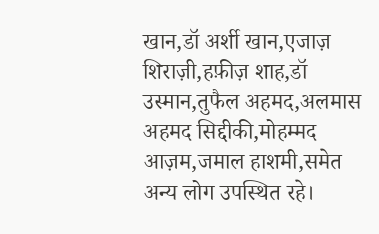खान,डॉ अर्शी खान,एजाज़ शिराज़ी,हफ़ीज़ शाह,डॉ उस्मान,तुफैल अहमद,अलमास अहमद सिद्दीकी,मोहम्मद आज़म,जमाल हाशमी,समेत अन्य लोग उपस्थित रहे।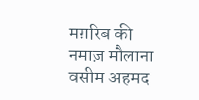मग़रिब की नमाज़ मौलाना वसीम अहमद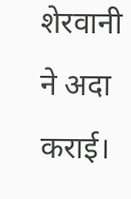शेरवानी ने अदा कराई।